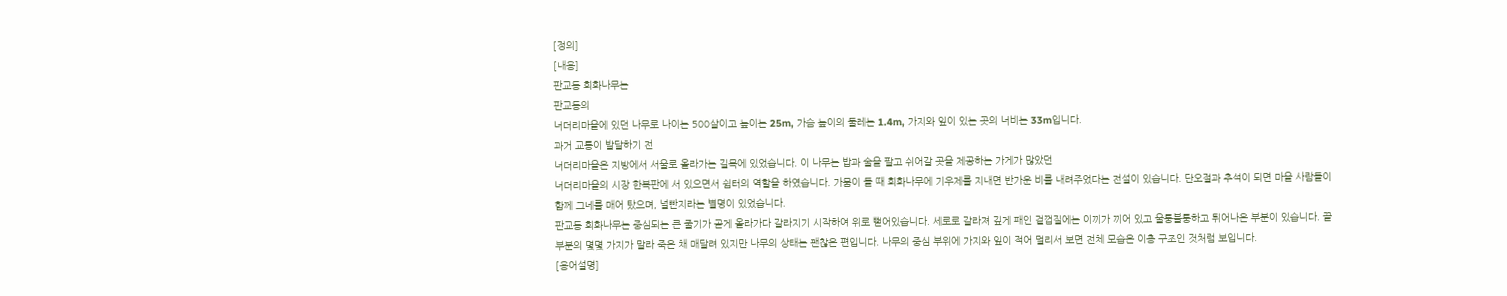[정의]
[내용]
판교동 회화나무는
판교동의
너더리마을에 있던 나무로 나이는 500살이고 높이는 25m, 가슴 높이의 둘레는 1.4m, 가지와 잎이 있는 곳의 너비는 33m입니다.
과거 교통이 발달하기 전
너더리마을은 지방에서 서울로 올라가는 길목에 있었습니다. 이 나무는 밥과 술을 팔고 쉬어갈 곳을 제공하는 가게가 많았던
너더리마을의 시장 한복판에 서 있으면서 쉼터의 역할을 하였습니다. 가뭄이 들 때 회화나무에 기우제를 지내면 반가운 비를 내려주었다는 전설이 있습니다. 단오절과 추석이 되면 마을 사람들이 함께 그네를 매어 탔으며, 널빤지라는 별명이 있었습니다.
판교동 회화나무는 중심되는 큰 줄기가 곧게 올라가다 갈라지기 시작하여 위로 뻗어있습니다. 세로로 갈라져 깊게 패인 겉껍질에는 이끼가 끼어 있고 울퉁불퉁하고 튀어나온 부분이 있습니다. 끝부분의 몇몇 가지가 말라 죽은 채 매달려 있지만 나무의 상태는 괜찮은 편입니다. 나무의 중심 부위에 가지와 잎이 적어 멀리서 보면 전체 모습은 이층 구조인 것처럼 보입니다.
[용어설명]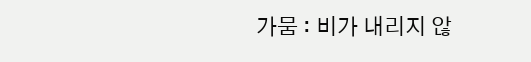가뭄 : 비가 내리지 않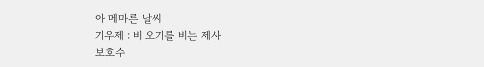아 메마른 날씨
기우제 : 비 오기를 비는 제사
보호수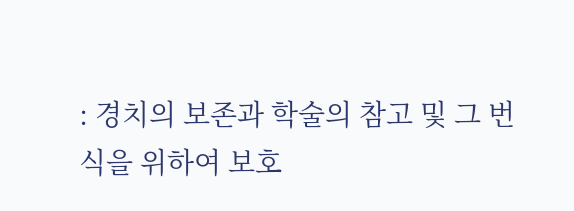: 경치의 보존과 학술의 참고 및 그 번식을 위하여 보호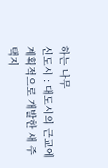하는 나무
신도시 : 대도시의 근교에 계획적으로 개발한 새 주택지